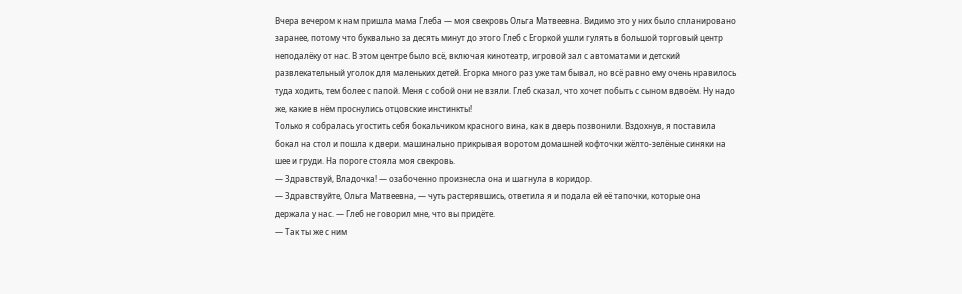Вчера вечером к нам пришла мама Глеба — моя свекровь Ольга Матвеевна. Видимо это у них было спланировано заранее, потому что буквально за десять минут до этого Глеб с Егоркой ушли гулять в большой торговый центр неподалёку от нас. В этом центре было всё, включая кинотеатр, игровой зал с автоматами и детский развлекательный уголок для маленьких детей. Егорка много раз уже там бывал, но всё равно ему очень нравилось туда ходить, тем более с папой. Меня с собой они не взяли. Глеб сказал, что хочет побыть с сыном вдвоём. Ну надо же, какие в нём проснулись отцовские инстинкты!
Только я собралась угостить себя бокальчиком красного вина, как в дверь позвонили. Вздохнув, я поставила бокал на стол и пошла к двери. машинально прикрывая воротом домашней кофточки жёлто-зелёные синяки на шее и груди. На пороге стояла моя свекровь.
— Здравствуй, Владочка! — озабоченно произнесла она и шагнула в коридор.
— Здравствуйте, Ольга Матвеевна, — чуть растерявшись, ответила я и подала ей её тапочки, которые она держала у нас. — Глеб не говорил мне, что вы придёте.
— Так ты же с ним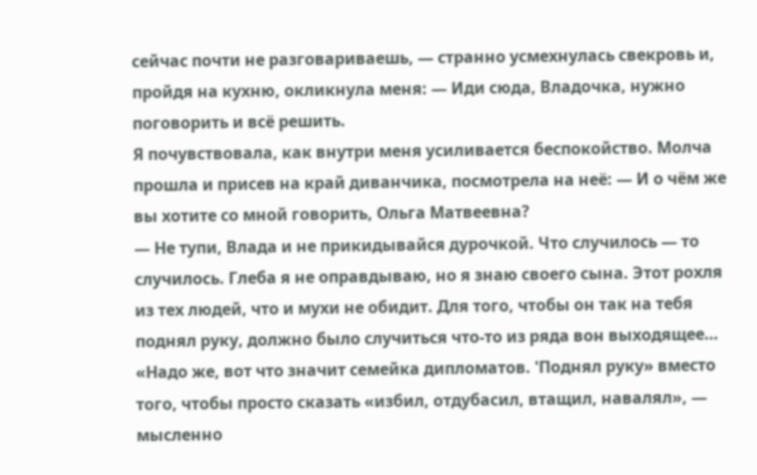сейчас почти не разговариваешь, — странно усмехнулась свекровь и, пройдя на кухню, окликнула меня: — Иди сюда, Владочка, нужно поговорить и всё решить.
Я почувствовала, как внутри меня усиливается беспокойство. Молча прошла и присев на край диванчика, посмотрела на неё: — И о чём же вы хотите со мной говорить, Ольга Матвеевна?
— Не тупи, Влада и не прикидывайся дурочкой. Что случилось — то случилось. Глеба я не оправдываю, но я знаю своего сына. Этот рохля из тех людей, что и мухи не обидит. Для того, чтобы он так на тебя поднял руку, должно было случиться что-то из ряда вон выходящее…
«Надо же, вот что значит семейка дипломатов. 'Поднял руку» вместо того, чтобы просто сказать «избил, отдубасил, втащил, навалял», — мысленно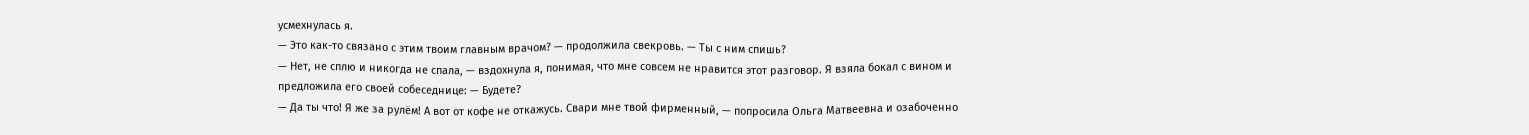усмехнулась я.
— Это как-то связано с этим твоим главным врачом? — продолжила свекровь. — Ты с ним спишь?
— Нет, не сплю и никогда не спала, — вздохнула я, понимая, что мне совсем не нравится этот разговор. Я взяла бокал с вином и предложила его своей собеседнице: — Будете?
— Да ты что! Я же за рулём! А вот от кофе не откажусь. Свари мне твой фирменный, — попросила Ольга Матвеевна и озабоченно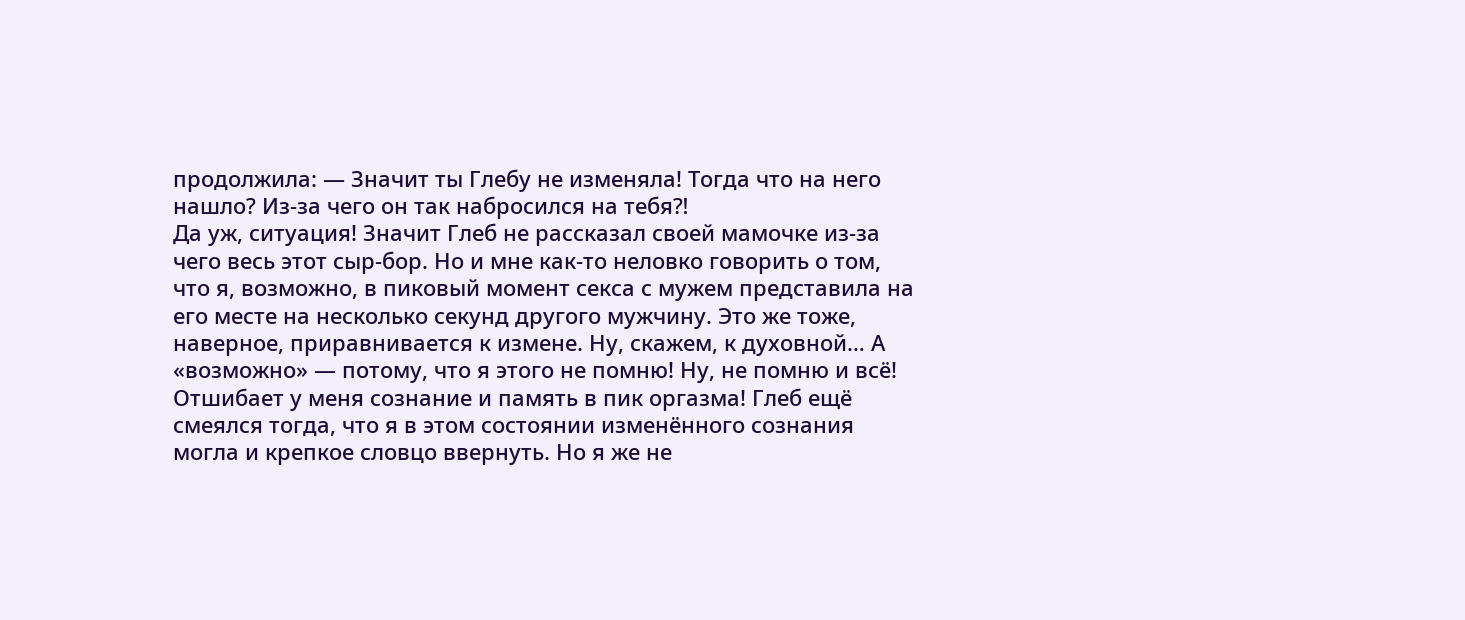продолжила: — Значит ты Глебу не изменяла! Тогда что на него нашло? Из-за чего он так набросился на тебя⁈
Да уж, ситуация! Значит Глеб не рассказал своей мамочке из-за чего весь этот сыр-бор. Но и мне как-то неловко говорить о том, что я, возможно, в пиковый момент секса с мужем представила на его месте на несколько секунд другого мужчину. Это же тоже, наверное, приравнивается к измене. Ну, скажем, к духовной… А «возможно» — потому, что я этого не помню! Ну, не помню и всё! Отшибает у меня сознание и память в пик оргазма! Глеб ещё смеялся тогда, что я в этом состоянии изменённого сознания могла и крепкое словцо ввернуть. Но я же не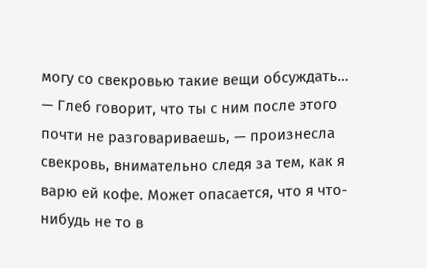могу со свекровью такие вещи обсуждать…
— Глеб говорит, что ты с ним после этого почти не разговариваешь, — произнесла свекровь, внимательно следя за тем, как я варю ей кофе. Может опасается, что я что-нибудь не то в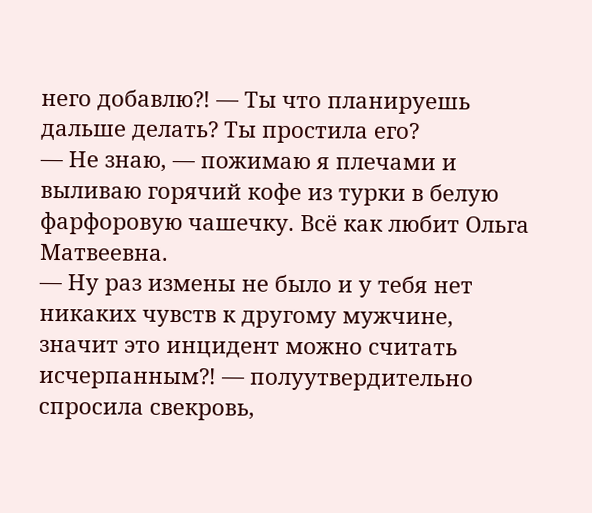него добавлю⁈ — Ты что планируешь дальше делать? Ты простила его?
— Не знаю, — пожимаю я плечами и выливаю горячий кофе из турки в белую фарфоровую чашечку. Всё как любит Ольга Матвеевна.
— Ну раз измены не было и у тебя нет никаких чувств к другому мужчине, значит это инцидент можно считать исчерпанным⁈ — полуутвердительно спросила свекровь,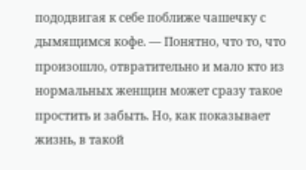пододвигая к себе поближе чашечку с дымящимся кофе. — Понятно, что то, что произошло, отвратительно и мало кто из нормальных женщин может сразу такое простить и забыть. Но, как показывает жизнь, в такой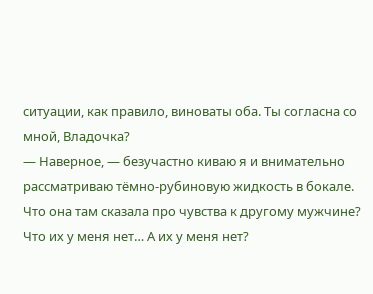ситуации, как правило, виноваты оба. Ты согласна со мной, Владочка?
— Наверное, — безучастно киваю я и внимательно рассматриваю тёмно-рубиновую жидкость в бокале. Что она там сказала про чувства к другому мужчине? Что их у меня нет… А их у меня нет?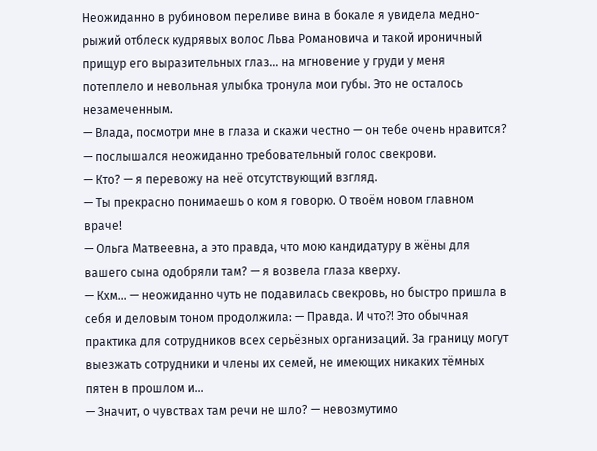Неожиданно в рубиновом переливе вина в бокале я увидела медно-рыжий отблеск кудрявых волос Льва Романовича и такой ироничный прищур его выразительных глаз… на мгновение у груди у меня потеплело и невольная улыбка тронула мои губы. Это не осталось незамеченным.
— Влада, посмотри мне в глаза и скажи честно — он тебе очень нравится? — послышался неожиданно требовательный голос свекрови.
— Кто? — я перевожу на неё отсутствующий взгляд.
— Ты прекрасно понимаешь о ком я говорю. О твоём новом главном враче!
— Ольга Матвеевна, а это правда, что мою кандидатуру в жёны для вашего сына одобряли там? — я возвела глаза кверху.
— Кхм… — неожиданно чуть не подавилась свекровь, но быстро пришла в себя и деловым тоном продолжила: — Правда. И что⁈ Это обычная практика для сотрудников всех серьёзных организаций. За границу могут выезжать сотрудники и члены их семей, не имеющих никаких тёмных пятен в прошлом и…
— Значит, о чувствах там речи не шло? — невозмутимо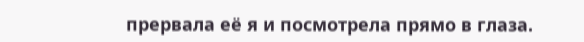прервала её я и посмотрела прямо в глаза.